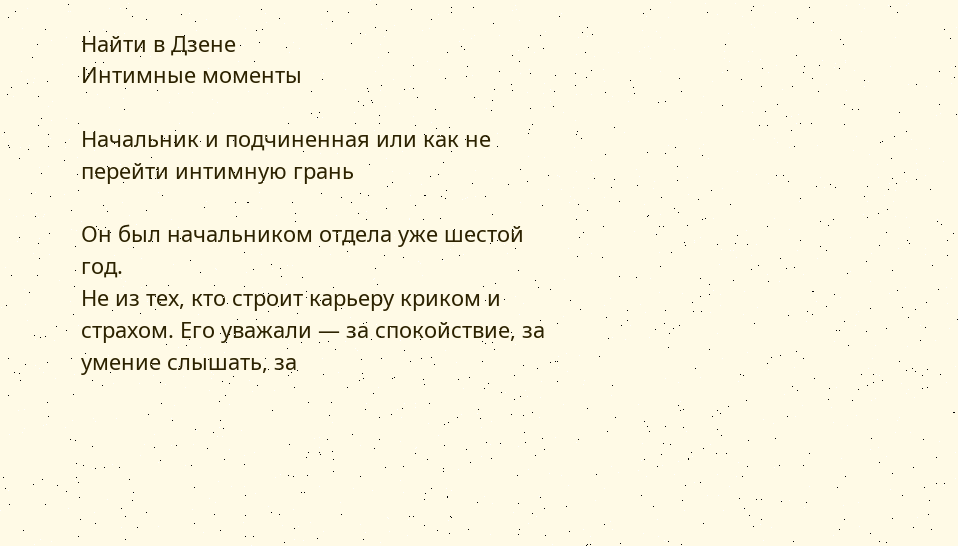Найти в Дзене
Интимные моменты

Начальник и подчиненная или как не перейти интимную грань

Он был начальником отдела уже шестой год.
Не из тех, кто строит карьеру криком и страхом. Его уважали — за спокойствие, за умение слышать, за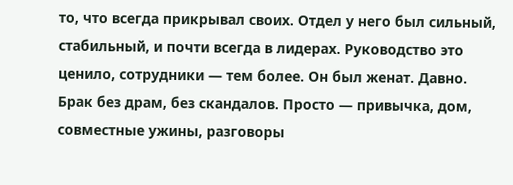то, что всегда прикрывал своих. Отдел у него был сильный, стабильный, и почти всегда в лидерах. Руководство это ценило, сотрудники — тем более. Он был женат. Давно.
Брак без драм, без скандалов. Просто — привычка, дом, совместные ужины, разговоры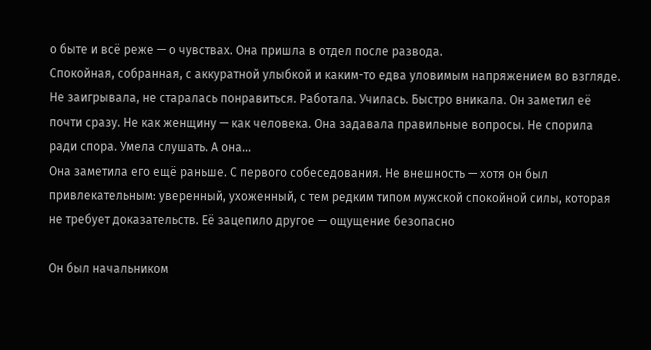о быте и всё реже — о чувствах. Она пришла в отдел после развода.
Спокойная, собранная, с аккуратной улыбкой и каким-то едва уловимым напряжением во взгляде. Не заигрывала, не старалась понравиться. Работала. Училась. Быстро вникала. Он заметил её почти сразу. Не как женщину — как человека. Она задавала правильные вопросы. Не спорила ради спора. Умела слушать. А она…
Она заметила его ещё раньше. С первого собеседования. Не внешность — хотя он был привлекательным: уверенный, ухоженный, с тем редким типом мужской спокойной силы, которая не требует доказательств. Её зацепило другое — ощущение безопасно

Он был начальником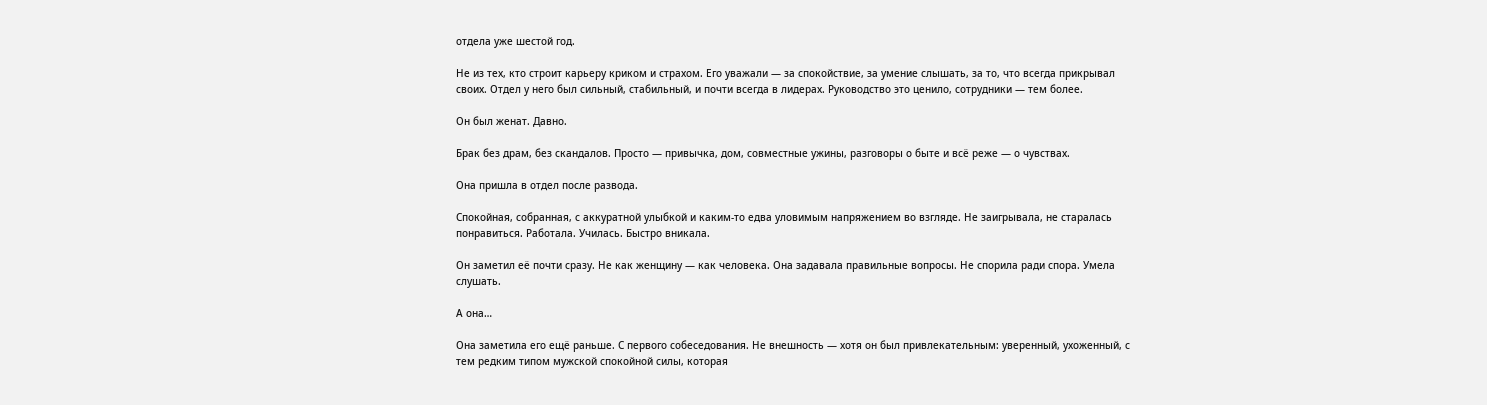отдела уже шестой год.

Не из тех, кто строит карьеру криком и страхом. Его уважали — за спокойствие, за умение слышать, за то, что всегда прикрывал своих. Отдел у него был сильный, стабильный, и почти всегда в лидерах. Руководство это ценило, сотрудники — тем более.

Он был женат. Давно.

Брак без драм, без скандалов. Просто — привычка, дом, совместные ужины, разговоры о быте и всё реже — о чувствах.

Она пришла в отдел после развода.

Спокойная, собранная, с аккуратной улыбкой и каким-то едва уловимым напряжением во взгляде. Не заигрывала, не старалась понравиться. Работала. Училась. Быстро вникала.

Он заметил её почти сразу. Не как женщину — как человека. Она задавала правильные вопросы. Не спорила ради спора. Умела слушать.

А она…

Она заметила его ещё раньше. С первого собеседования. Не внешность — хотя он был привлекательным: уверенный, ухоженный, с тем редким типом мужской спокойной силы, которая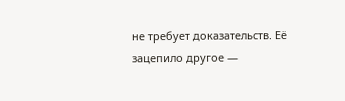не требует доказательств. Её зацепило другое —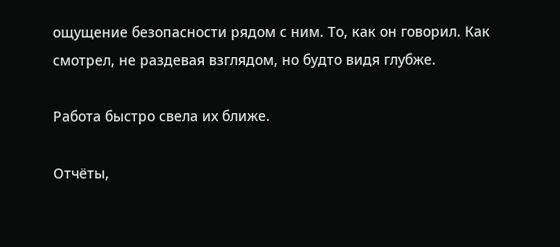ощущение безопасности рядом с ним. То, как он говорил. Как смотрел, не раздевая взглядом, но будто видя глубже.

Работа быстро свела их ближе.

Отчёты,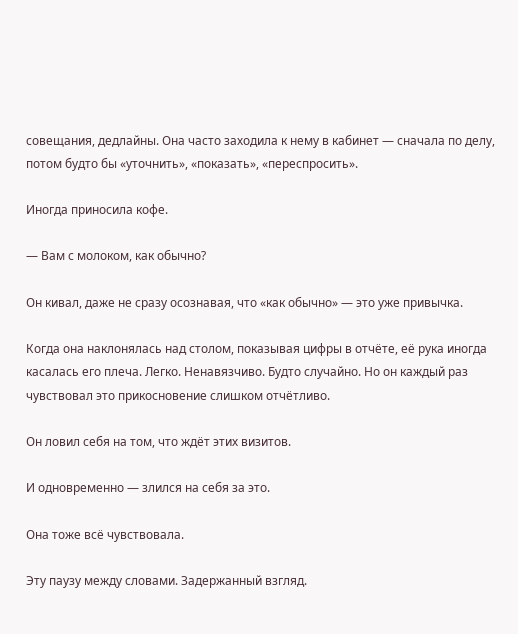совещания, дедлайны. Она часто заходила к нему в кабинет — сначала по делу, потом будто бы «уточнить», «показать», «переспросить».

Иногда приносила кофе.

— Вам с молоком, как обычно?

Он кивал, даже не сразу осознавая, что «как обычно» — это уже привычка.

Когда она наклонялась над столом, показывая цифры в отчёте, её рука иногда касалась его плеча. Легко. Ненавязчиво. Будто случайно. Но он каждый раз чувствовал это прикосновение слишком отчётливо.

Он ловил себя на том, что ждёт этих визитов.

И одновременно — злился на себя за это.

Она тоже всё чувствовала.

Эту паузу между словами. Задержанный взгляд.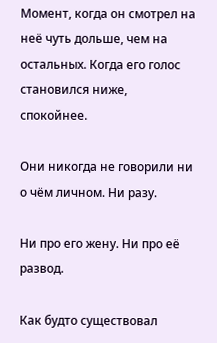Момент, когда он смотрел на неё чуть дольше, чем на остальных. Когда его голос становился ниже, спокойнее.

Они никогда не говорили ни о чём личном. Ни разу.

Ни про его жену. Ни про её развод.

Как будто существовал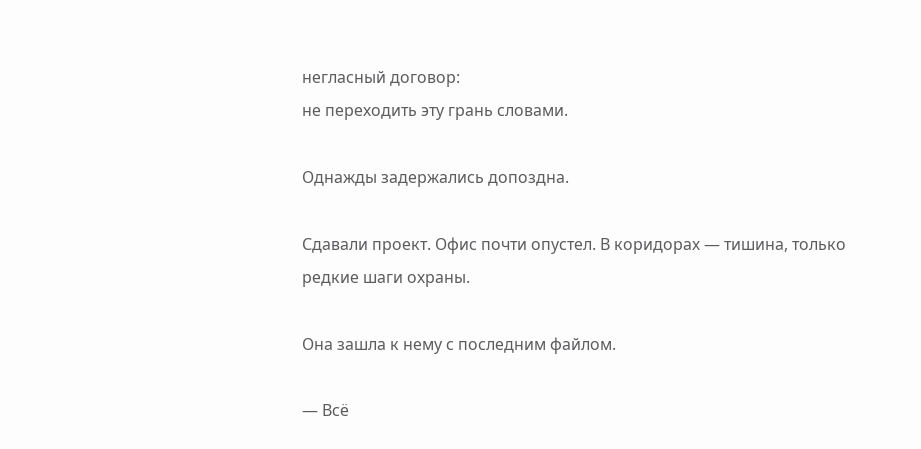негласный договор:
не переходить эту грань словами.

Однажды задержались допоздна.

Сдавали проект. Офис почти опустел. В коридорах — тишина, только редкие шаги охраны.

Она зашла к нему с последним файлом.

— Всё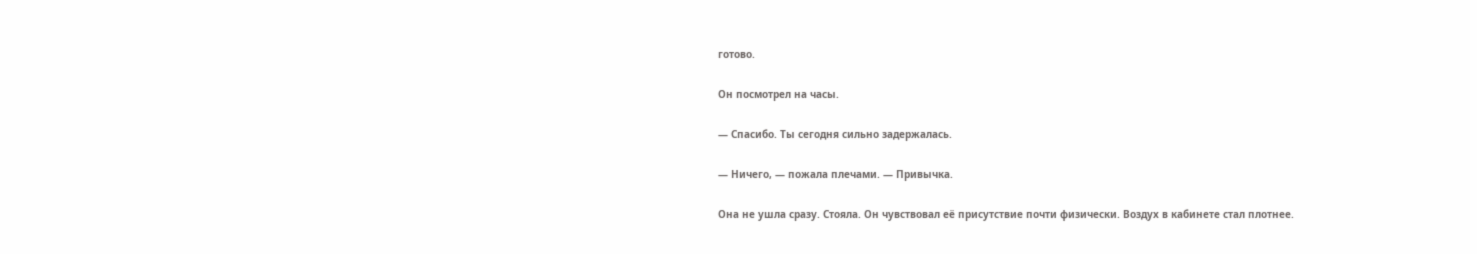готово.

Он посмотрел на часы.

— Спасибо. Ты сегодня сильно задержалась.

— Ничего, — пожала плечами. — Привычка.

Она не ушла сразу. Стояла. Он чувствовал её присутствие почти физически. Воздух в кабинете стал плотнее.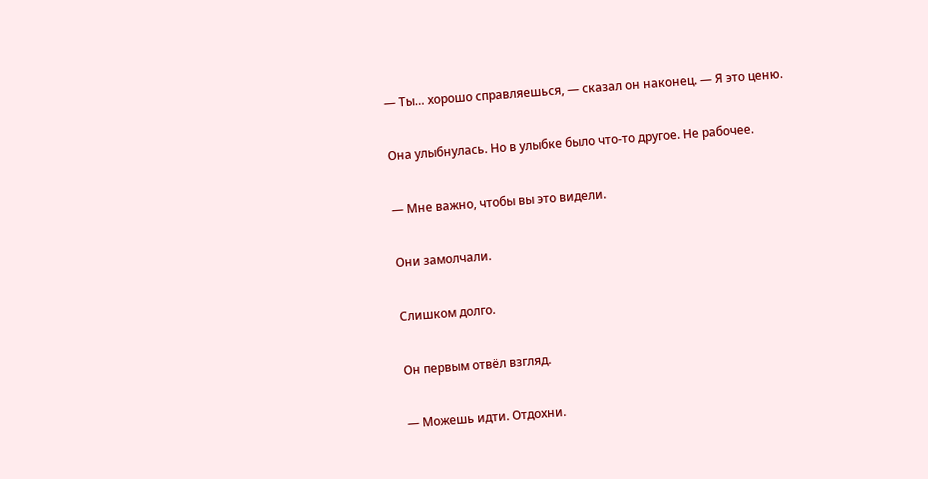— Ты… хорошо справляешься, — сказал он наконец. — Я это ценю.

Она улыбнулась. Но в улыбке было что-то другое. Не рабочее.

— Мне важно, чтобы вы это видели.

Они замолчали.

Слишком долго.

Он первым отвёл взгляд.

— Можешь идти. Отдохни.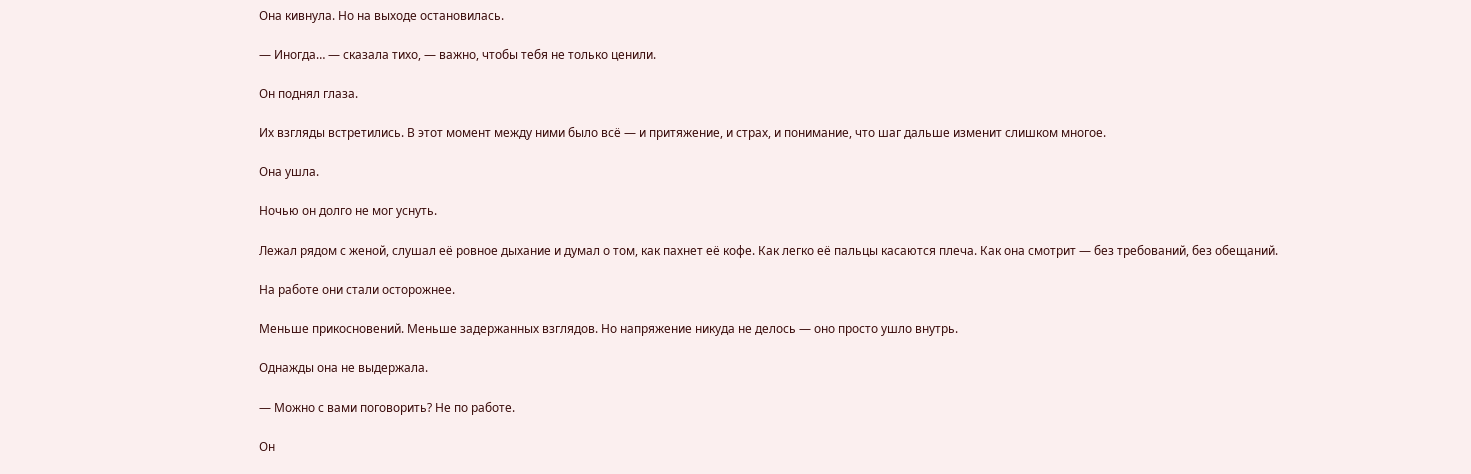Она кивнула. Но на выходе остановилась.

— Иногда… — сказала тихо, — важно, чтобы тебя не только ценили.

Он поднял глаза.

Их взгляды встретились. В этот момент между ними было всё — и притяжение, и страх, и понимание, что шаг дальше изменит слишком многое.

Она ушла.

Ночью он долго не мог уснуть.

Лежал рядом с женой, слушал её ровное дыхание и думал о том, как пахнет её кофе. Как легко её пальцы касаются плеча. Как она смотрит — без требований, без обещаний.

На работе они стали осторожнее.

Меньше прикосновений. Меньше задержанных взглядов. Но напряжение никуда не делось — оно просто ушло внутрь.

Однажды она не выдержала.

— Можно с вами поговорить? Не по работе.

Он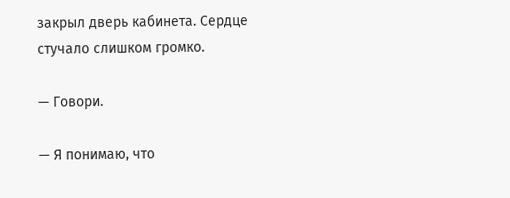закрыл дверь кабинета. Сердце стучало слишком громко.

— Говори.

— Я понимаю, что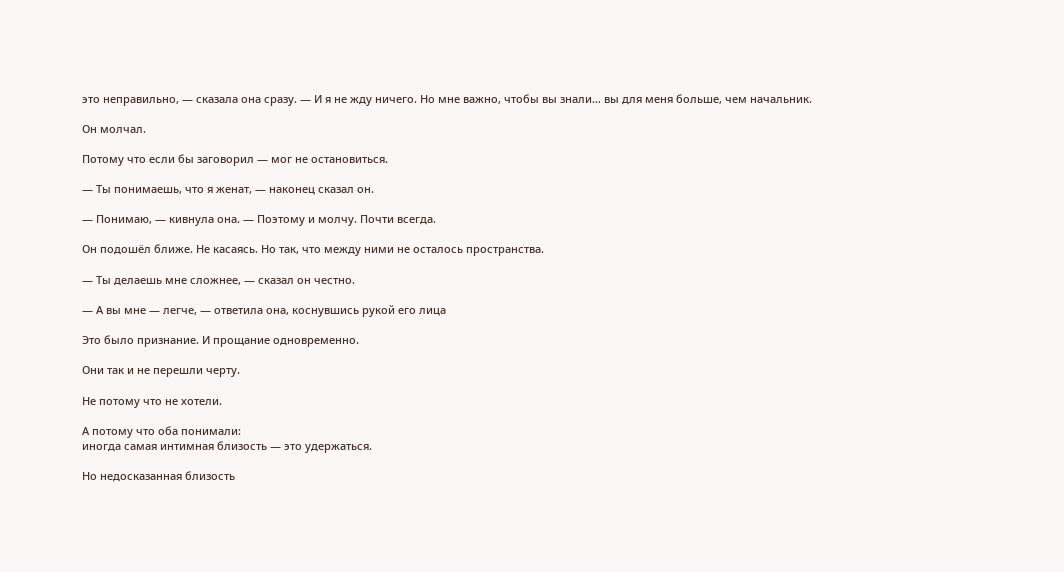это неправильно, — сказала она сразу. — И я не жду ничего. Но мне важно, чтобы вы знали… вы для меня больше, чем начальник.

Он молчал.

Потому что если бы заговорил — мог не остановиться.

— Ты понимаешь, что я женат, — наконец сказал он.

— Понимаю, — кивнула она. — Поэтому и молчу. Почти всегда.

Он подошёл ближе. Не касаясь. Но так, что между ними не осталось пространства.

— Ты делаешь мне сложнее, — сказал он честно.

— А вы мне — легче, — ответила она, коснувшись рукой его лица

Это было признание. И прощание одновременно.

Они так и не перешли черту.

Не потому что не хотели.

А потому что оба понимали:
иногда самая интимная близость — это удержаться.

Но недосказанная близость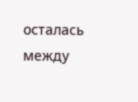осталась между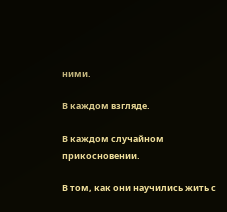ними.

В каждом взгляде.

В каждом случайном прикосновении.

В том, как они научились жить с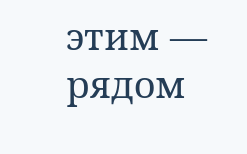этим — рядом